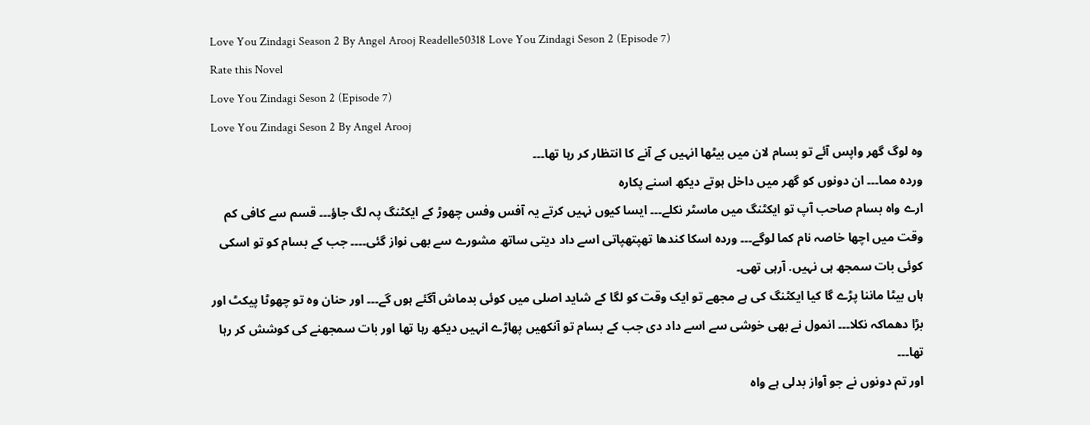Love You Zindagi Season 2 By Angel Arooj Readelle50318 Love You Zindagi Seson 2 (Episode 7)
Rate this Novel
Love You Zindagi Seson 2 (Episode 7)
Love You Zindagi Seson 2 By Angel Arooj
وہ لوگ گھر واپس آئے تو بسام لان میں بیٹھا انہیں کے آنے کا انتظار کر رہا تھا۔۔۔
وردہ مما۔۔۔ ان دونوں کو گھر میں داخل ہوتے دیکھ اسنے پکارہ
ارے واہ بسام صاحب آپ تو ایکٹنگ میں ماسٹر نکلے۔۔۔ ایسا کیوں نہیں کرتے یہ آفس وفس چھوڑ کے ایکٹنگ پہ لگ جاؤ۔۔۔ قسم سے کافی کم وقت میں اچھا خاصہ نام کما لوگے۔۔۔ وردہ اسکا کندھا تھپتھپاتی اسے داد دیتی ساتھ مشورے سے بھی نواز گئی۔۔۔۔ جب کے بسام کو تو اسکی کوئی بات سمجھ ہی نہیں. آرہی تھی۔
ہاں بیٹا ماننا پڑے گا کیا ایکٹنگ کی ہے مجھے تو ایک وقت کو لگا کے شاید اصلی میں کوئی بدماش آگئے ہوں گے۔۔۔ اور حنان وہ تو چھوٹا پیکٹ اور بڑا دھماکہ نکلا۔۔۔ انمول نے بھی خوشی سے اسے داد دی جب کے بسام تو آنکھیں پھاڑے انہیں دیکھ رہا تھا اور بات سمجھنے کی کوشش کر رہا تھا۔۔۔
اور تم دونوں نے جو آواز بدلی ہے واہ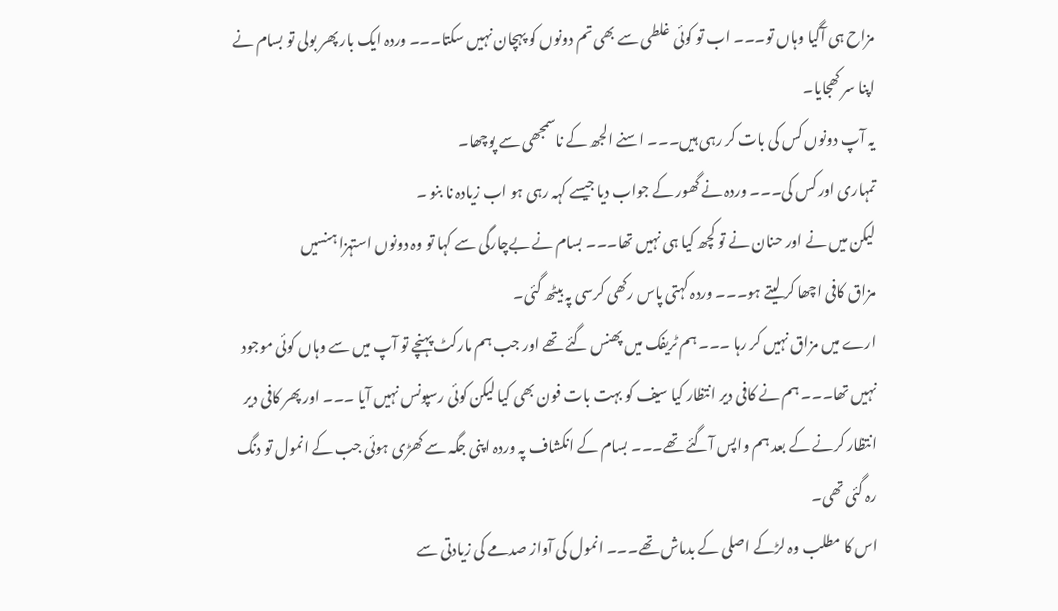مزاح ہی آگیا وہاں تو۔۔۔ اب تو کوئی غلطی سے بھی تم دونوں کو پہچان نہیں سکتا۔۔۔ وردہ ایک بار پھر بولی تو بسام نے اپنا سر کھجایا۔
یہ آپ دونوں کس کی بات کر رہی ہیں۔۔۔ اسنے الجھ کے ناسمجھی سے پوچھا۔
تمہاری اور کس کی۔۔۔ وردہ نے گھور کے جواب دیا جیسے کہہ رہی ہو اب زیادہ نا بنو ۔
لیکن میں نے اور حنان نے تو کچھ کیا ہی نہیں تھا۔۔۔ بسام نے بےچارگی سے کہا تو وہ دونوں استہزا ہنسیں
مزاق کافی اچھا کر لیتے ہو۔۔۔ وردہ کہتی پاس رکھی کرسی پہ بیٹھ گئی۔
ارے میں مزاق نہیں کر رہا ۔۔۔ ہم ٹریفک میں پھنس گئے تھے اور جب ہم مارکٹ پہنچے تو آپ میں سے وہاں کوئی موجود نہیں تھا۔۔۔ ہم نے کافی دیر انتظار کیا سیف کو بہت بات فون بھی کیا لیکن کوئی رسپونس نہیں آیا ۔۔۔ اور پھر کافی دیر انتظار کرنے کے بعد ہم واپس آگئے تھے۔۔۔ بسام کے انکشاف پہ وردہ اپنی جگہ سے کھڑی ہوئی جب کے انمول تو دنگ رہ گئی تھی۔
اس کا مطلب وہ لڑکے اصلی کے بدماش تھے۔۔۔ انمول کی آواز صدمے کی زیادتی سے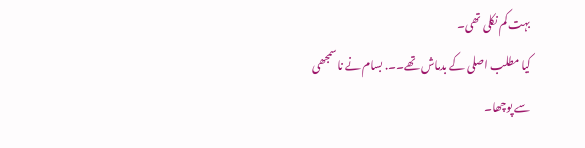بہت کم نکلی تھی۔
کیا مطلب اصلی کے بدماش تھے۔۔. بسام نے ناسمجھی سے پوچھا۔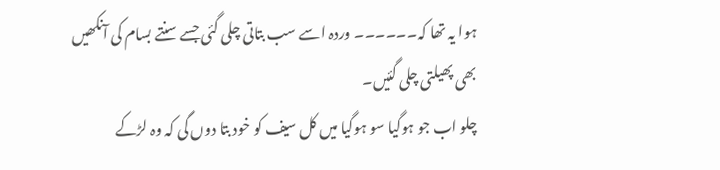ہوا یہ تھا کہ۔۔۔۔۔۔ وردہ اسے سب بتاتی چلی گئی جسے سنتے بسام کی آنکھیں بھی پھیلتی چلی گئیں۔
چلو اب جو ہوگیا سو ہوگیا میں کل سیف کو خود بتا دوں گی کہ وہ لڑکے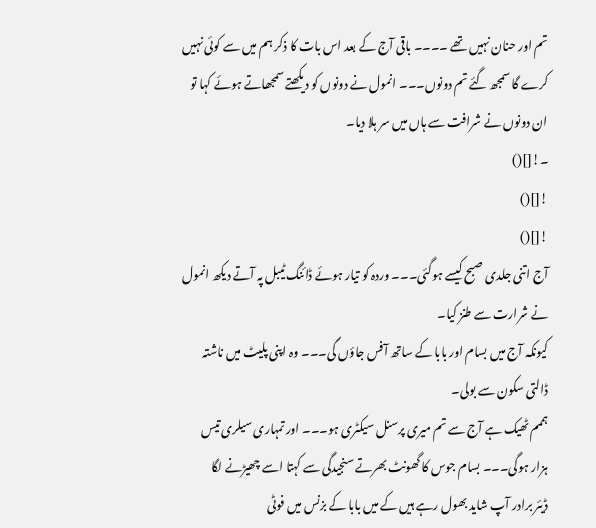تم اور حنان نہیں تھے ۔۔۔۔ باقی آج کے بعد اس بات کا ذکر ہم میں سے کوئی نہیں کرے گا سمجھ گئے تم دونوں۔۔۔ انمول نے دونوں کو دیکھتے سمجھاتے ہوئے کہا تو ان دونوں نے شرافت سے ہاں میں سر ہلا دیا۔
۔![]()
![]()
![]()
آج اتنی جلدی صبح کیسے ہوگئی۔۔۔ وردہ کو تیار ہوئے ڈائنگ ٹیبل پہ آتے دیکھ انمول نے شرارت سے طنز کیا۔
کیونکہ آج میں بسام اور بابا کے ساتھ آفس جاؤں گی۔۔۔ وہ اپنی پلیٹ میں ناشتہ ڈالتی سکون سے بولی۔
ہممم ٹھیک ہے آج سے تم میری پرسنل سیکٹری ہو۔۔۔ اور تمہاری سیلری تیس ہزار ہوگی۔۔۔ بسام جوس کا گھونٹ بھرتے سنجیدگی سے کہتا اسے چھیڑنے لگا
ڈیئر برادر آپ شاید بھول رہے ہیں کے میں بابا کے بزنس میں فوٹی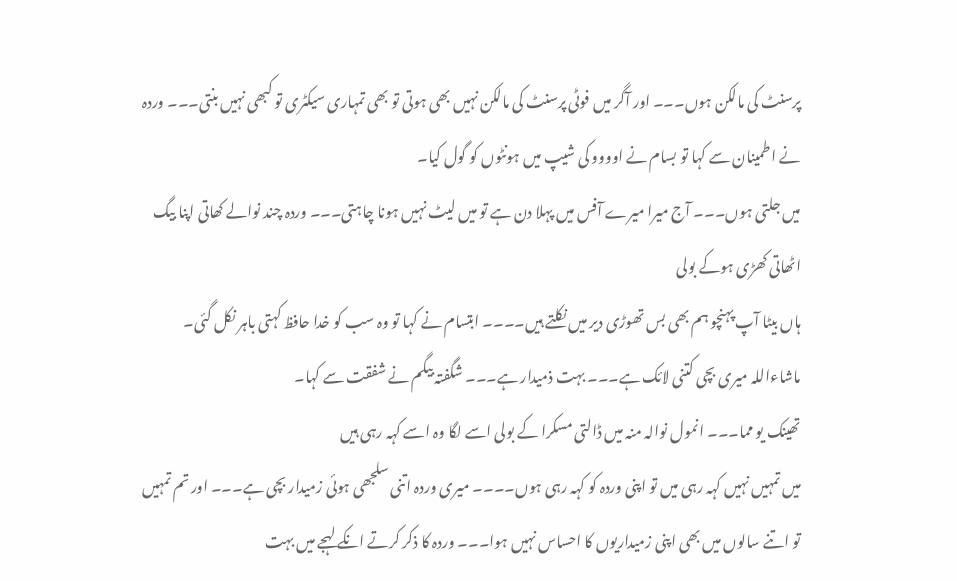پرسنٹ کی مالکن ہوں۔۔۔ اور آگر میں فوٹی پرسنٹ کی مالکن نہیں بھی ہوتی تو بھی تمہاری سیکٹری تو کبھی نہیں بنتی۔۔۔ وردہ نے اطمینان سے کہا تو بسام نے اوووو کی شیپ میں ہونٹوں کو گول کیا۔
میں جلتی ہوں۔۔۔ آج میرا میرے آفس میں پہلا دن ہے تو میں لیٹ نہیں ہونا چاہتی۔۔۔ وردہ چند نوالے کھاتی اپنا بیگ اٹھاتی کھڑی ہوکے بولی
ہاں بیٹا آپ پہنچو ہم بھی بس تھوڑی دیر میں نکلتے ہیں۔۔۔۔ ابتسام نے کہا تو وہ سب کو خدا حافظ کہتی باہر نکل گئی۔
ماشاءاللہ میری بچی کتنی لائک ہے۔۔۔ بہت ذمیدار ہے۔۔۔ شگفتہ بیگم نے شفقت سے کہا۔
تھینک یو مما۔۔۔ انمول نوالہ منہ میں ڈالتی مسکرا کے بولی اسے لگا وہ اسے کہہ رہی ہیں
میں تمہیں نہیں کہہ رہی میں تو اپنی وردہ کو کہہ رہی ہوں۔۔۔۔ میری وردہ اتنی سلجھی ہوئی زمیدار بچی ہے۔۔۔ اور تم تمہیں تو اتنے سالوں میں بھی اپنی زمیداریوں کا احساس نہیں ہوا۔۔۔ وردہ کا ذکر کرتے انکے لہجے میں بہت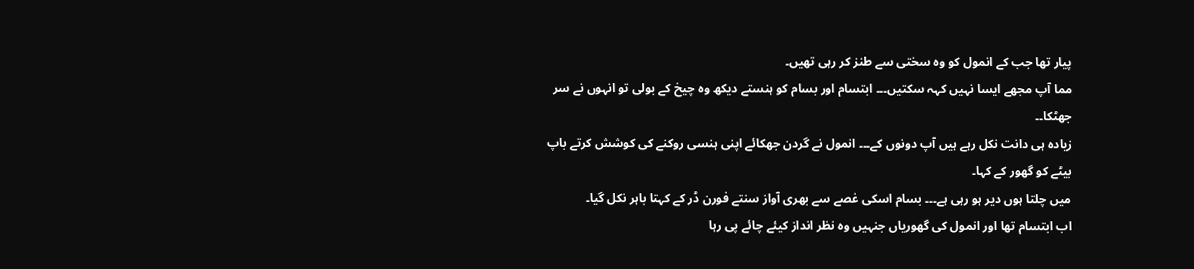پیار تھا جب کے انمول کو وہ سختی سے طنز کر رہی تھیں۔
مما آپ مجھے ایسا نہیں کہہ سکتیں۔۔۔ ابتسام اور بسام کو ہنستے دیکھ وہ چیخ کے بولی تو انہوں نے سر جھٹکا۔۔
زیادہ ہی دانت نکل رہے ہیں آپ دونوں کے۔۔۔ انمول نے گردن جھکائے اپنی ہنسی روکنے کی کوشش کرتے باپ بیٹے کو گھور کے کہا۔
میں چلتا ہوں دیر ہو رہی ہے۔۔۔ بسام اسکی غصے سے بھری آواز سنتے فورن ڈر کے کہتا باہر نکل گیا۔
اب ابتسام تھا اور انمول کی گھوریاں جنہیں وہ نظر انداز کیئے چائے پی رہا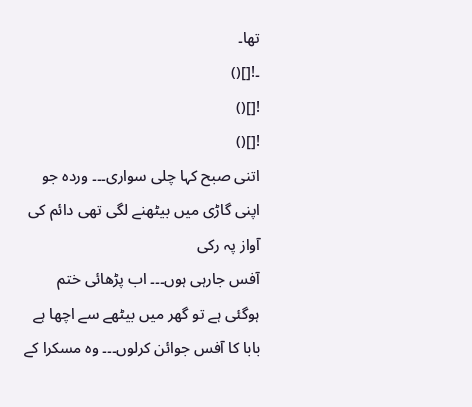تھا۔
۔![]()
![]()
![]()
اتنی صبح کہا چلی سواری۔۔۔ وردہ جو اپنی گاڑی میں بیٹھنے لگی تھی دائم کی آواز پہ رکی
آفس جارہی ہوں۔۔۔ اب پڑھائی ختم ہوگئی ہے تو گھر میں بیٹھے سے اچھا ہے بابا کا آفس جوائن کرلوں۔۔۔ وہ مسکرا کے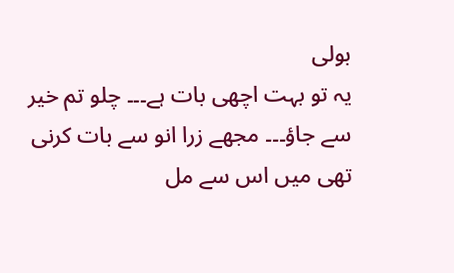بولی
یہ تو بہت اچھی بات ہے۔۔۔ چلو تم خیر سے جاؤ۔۔۔ مجھے زرا انو سے بات کرنی تھی میں اس سے مل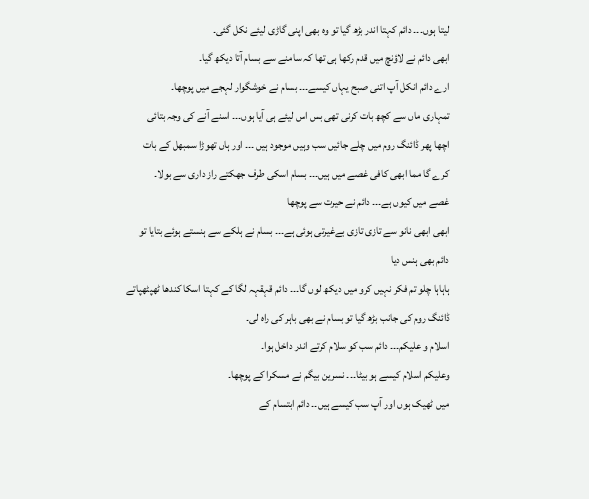لیتا ہوں۔۔۔ دائم کہتا اندر بڑھ گیا تو وہ بھی اپنی گاڑی لیئے نکل گئی۔
ابھی دائم نے لاؤنچ میں قدم رکھا ہی تھا کہ سامنے سے بسام آتا دیکھ گیا۔
ارے دائم انکل آپ اتنی صبح یہاں کیسے۔۔۔ بسام نے خوشگوار لہجے میں پوچھا۔
تمہاری ماں سے کچھ بات کرنی تھی بس اس لیئے ہی آیا ہوں۔۔۔ اسنے آنے کی وجہ بتائی
اچھا پھر ڈائنگ روم میں چلے جائیں سب وہیں موجود ہیں ۔۔۔ اور ہاں تھوڑا سمبھل کے بات کرے گا مما ابھی کافی غصے میں ہیں۔۔۔ بسام اسکی طرف جھکتے راز داری سے بولا۔
غصے میں کیوں ہے۔۔۔ دائم نے حیرت سے پوچھا
ابھی ابھی نانو سے تازی تازی بےغیرتی ہوئی ہے۔۔۔ بسام نے ہلکے سے ہنستے ہوئے بتایا تو دائم بھی ہنس دیا
ہاہاہا چلو تم فکر نہیں کرو میں دیکھ لوں گا۔۔۔ دائم قہقہہ لگا کے کہتا اسکا کندھا ٹھپٹھپاتے ڈائنگ روم کی جانب بڑھ گیا تو بسام نے بھی باہر کی راہ لی۔
اسلام و علیکم۔۔۔ دائم سب کو سلام کرتے اندر داخل ہوا۔
وعلیکم اسلام کیسے ہو بیٹا۔۔۔ نسرین بیگم نے مسکرا کے پوچھا۔
میں ٹھیک ہوں اور آپ سب کیسے ہیں۔۔ دائم ابتسام کے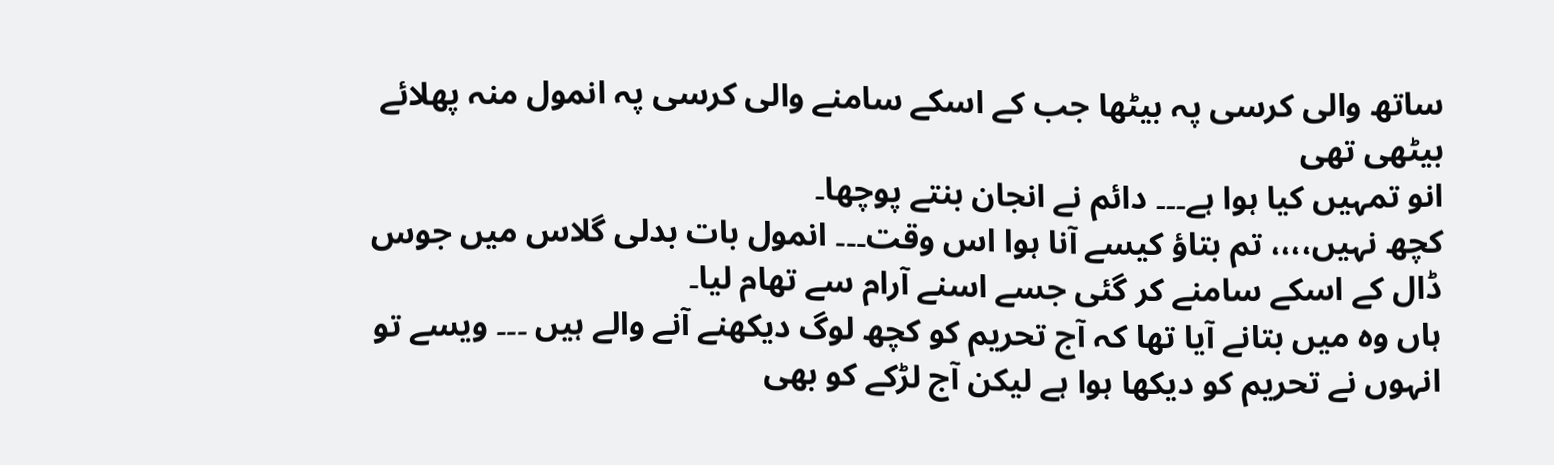ساتھ والی کرسی پہ بیٹھا جب کے اسکے سامنے والی کرسی پہ انمول منہ پھلائے بیٹھی تھی
انو تمہیں کیا ہوا ہے۔۔۔ دائم نے انجان بنتے پوچھا۔
کچھ نہیں،،،، تم بتاؤ کیسے آنا ہوا اس وقت۔۔۔ انمول بات بدلی گلاس میں جوس ڈال کے اسکے سامنے کر گئی جسے اسنے آرام سے تھام لیا۔
ہاں وہ میں بتانے آیا تھا کہ آج تحریم کو کچھ لوگ دیکھنے آنے والے ہیں ۔۔۔ ویسے تو انہوں نے تحریم کو دیکھا ہوا ہے لیکن آج لڑکے کو بھی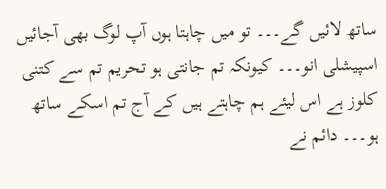ساتھ لائیں گے۔۔۔ تو میں چاہتا ہوں آپ لوگ بھی آجائیں اسپیشلی انو۔۔۔ کیونکہ تم جانتی ہو تحریم تم سے کتنی کلوز ہے اس لیئے ہم چاہتے ہیں کے آج تم اسکے ساتھ ہو۔۔۔ دائم نے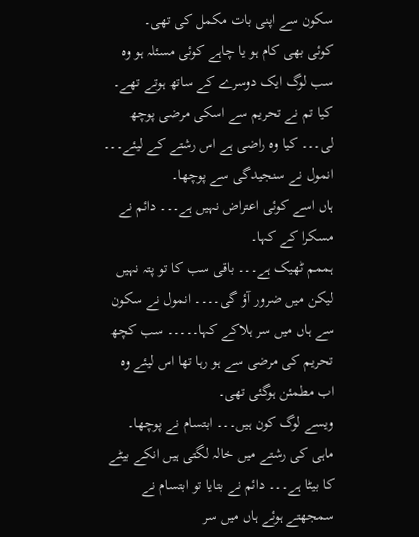سکون سے اپنی بات مکمل کی تھی۔
کوئی بھی کام ہو یا چاہے کوئی مسئلہ ہو وہ سب لوگ ایک دوسرے کے ساتھ ہوتے تھے۔
کیا تم نے تحریم سے اسکی مرضی پوچھ لی۔۔۔ کیا وہ راضی ہے اس رشتے کے لیئے۔۔۔ انمول نے سنجیدگی سے پوچھا۔
ہاں اسے کوئی اعتراض نہیں ہے۔۔۔ دائم نے مسکرا کے کہا۔
ہممم ٹھیک ہے۔۔۔ باقی سب کا تو پتہ نہیں لیکن میں ضرور آؤ گی۔۔۔۔ انمول نے سکون سے ہاں میں سر ہلاکے کہا۔۔۔۔۔ سب کچھ تحریم کی مرضی سے ہو رہا تھا اس لیئے وہ اب مطمئن ہوگئی تھی۔
ویسے لوگ کون ہیں۔۔۔ ابتسام نے پوچھا۔
ماہی کی رشتے میں خالہ لگتی ہیں انکے بیٹے کا بیٹا ہے۔۔۔ دائم نے بتایا تو ابتسام نے سمجھتے ہوئے ہاں میں سر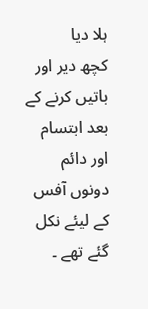ہلا دیا
کچھ دیر اور باتیں کرنے کے بعد ابتسام اور دائم دونوں آفس کے لیئے نکل گئے تھے ۔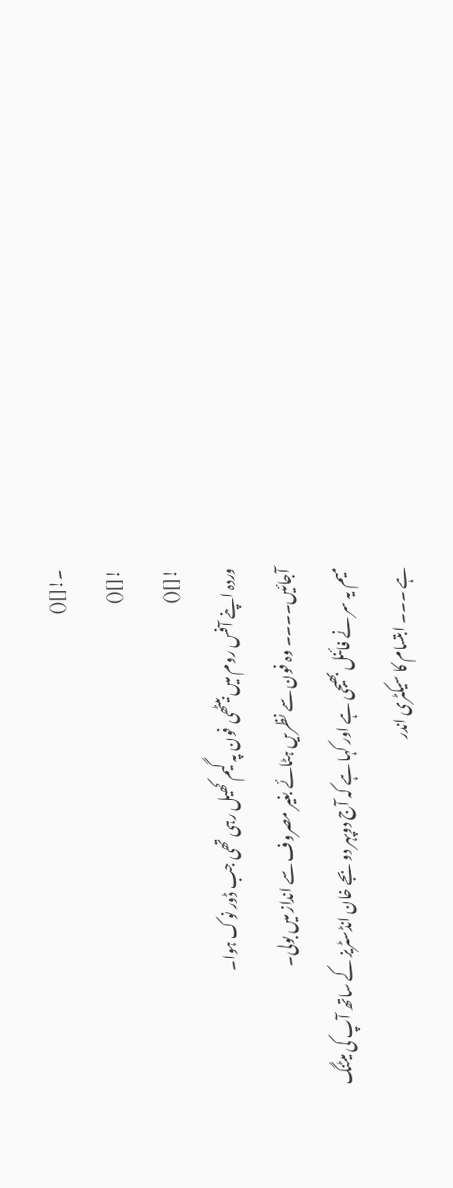۔![]()
![]()
![]()
وردہ اپنے آفس روم میں بیٹھی فون پہ گیم کھیل رہی تھی جب ڈور نوک ہوا۔
آجائیں۔۔۔۔ وہ فون سے نظریں ہٹائے بغیر مصروف سے انداز میں بولی۔
میم یہ سر نے فائنل بھیجی ہے اور کہا ہے کہ آج دوپہر دو بجے خان انڈسٹریز کے ساتھ آپ کی میٹنگ ہے ۔۔۔ ابتسام کا سیکٹری اندر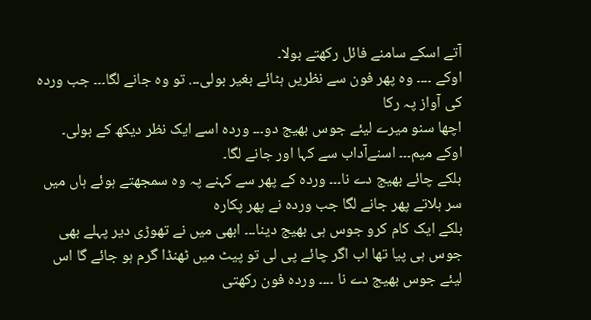آتے اسکے سامنے فائل رکھتے بولا۔
اوکے ۔۔۔۔ وہ پھر فون سے نظریں ہٹائے بغیر بولی۔۔. تو وہ جانے لگا۔۔۔ جب وردہ کی آواز پہ رکا
اچھا سنو میرے لیئے جوس بھیج دو۔۔۔ وردہ اسے ایک نظر دیکھ کے بولی۔
اوکے میم۔۔۔ اسنےآداب سے کہا اور جانے لگا۔
بلکے چائے بھیج دے نا۔۔۔ وردہ کے پھر سے کہنے پہ وہ سمجھتے ہوئے ہاں میں سر ہلاتے پھر جانے لگا جب وردہ نے پھر پکارہ
بلکے ایک کام کرو جوس ہی بھیج دینا۔۔۔ ابھی میں نے تھوڑی دیر پہلے بھی جوس ہی پیا تھا اب اگر چائے پی لی تو پیٹ میں ٹھنڈا گرم ہو جائے گا اس لیئے جوس بھیج دے نا ۔۔۔۔ وردہ فون رکھتی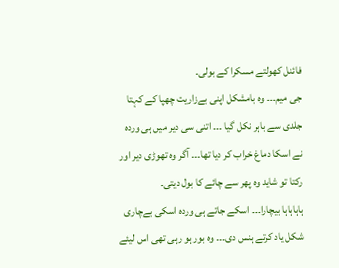فائنل کھولتے مسکرا کے بولی۔
جی میم۔۔۔ وہ بامشکل اپنی بےزاریت چھپا کے کہتا جلدی سے باہر نکل گیا ۔۔۔ اتنی سی دیر میں ہی وردہ نے اسکا دماغ خراب کر دیا تھا۔۔۔ آگر وہ تھوڑی دیر اور رکتا تو شاید وہ پھر سے چائے کا بول دیتی۔
ہاہاہاہا بیچارا۔۔۔ اسکے جاتے ہی وردہ اسکی بےچاری شکل یاد کرتے ہنس دی۔۔۔ وہ بور ہو رہی تھی اس لیئے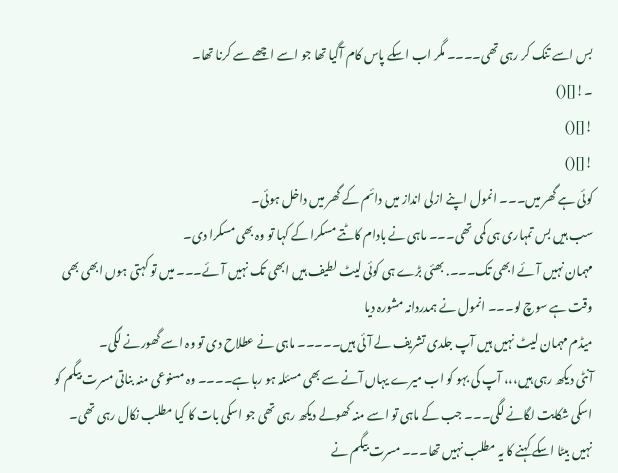بس اسے تنک کر رہی تھی۔۔۔۔ مگر اب اسکے پاس کام آگیا تھا جو اسے اچھے سے کرنا تھا۔
۔![]()
![]()
![]()
کوئی ہے گھر میں۔۔۔ انمول اپنے ازلی انداز میں دائم کے گھر میں داخل ہوئی۔
سب ہیں بس تمہاری ہی کمی تھی۔۔۔ ماہی نے بادام کاٹتے مسکرا کے کہا تو وہ بھی مسکرا دی۔
مہمان نہیں آئے ابھی تک۔۔۔. بھئی بڑے ہی کوئی لیٹ لطیف ہیں ابھی تک نہیں آئے۔۔۔ میں تو کہتی ہوں ابھی بھی وقت ہے سوچ لو۔۔۔ انمول نے ہمدردانہ مشورہ دیا
میڈم مہمان لیٹ نہیں ہیں آپ جلدی تشریف لے آئی ہیں۔۔۔۔۔ ماہی نے عطلاح دی تو وہ اسے گھورنے لگی۔
آنٹی دیکھ رہی ہیں،،، آپ کی بہو کو اب میرے یہاں آنے سے بھی مسئلہ ہو رہا ہے۔۔۔۔ وہ مسنوعی منہ بناتی مسرت بیگم کو اسکی شکایت لگانے لگی۔۔۔ جب کے ماہی تو اسے منہ کھولے دیکھ رہی تھی جو اسکی بات کا کیا مطلب نکال رہی تھی۔
نہیں بیٹا اسکے کہنے کا یہ مطلب نہیں تھا۔۔۔ مسرت بیگم نے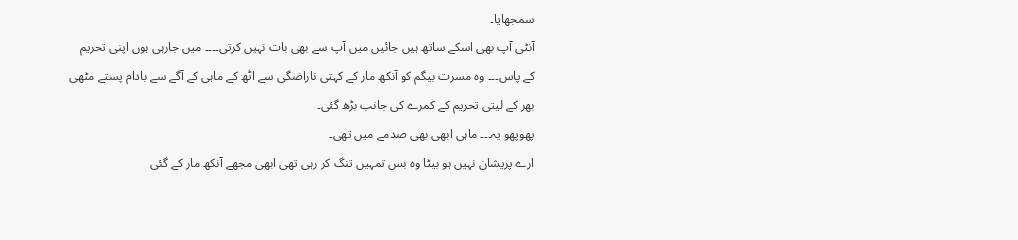سمجھایا۔
آنٹی آپ بھی اسکے ساتھ ہیں جائیں میں آپ سے بھی بات نہیں کرتی۔۔۔۔ میں جارہی ہوں اپنی تحریم کے پاس۔۔۔ وہ مسرت بیگم کو آنکھ مار کے کہتی ناراضگی سے اٹھ کے ماہی کے آگے سے بادام پستے مٹھی بھر کے لیتی تحریم کے کمرے کی جانب بڑھ گئی۔
پھوپھو یہ۔۔۔ ماہی ابھی بھی صدمے میں تھی۔
ارے پریشان نہیں ہو بیٹا وہ بس تمہیں تنگ کر رہی تھی ابھی مجھے آنکھ مار کے گئی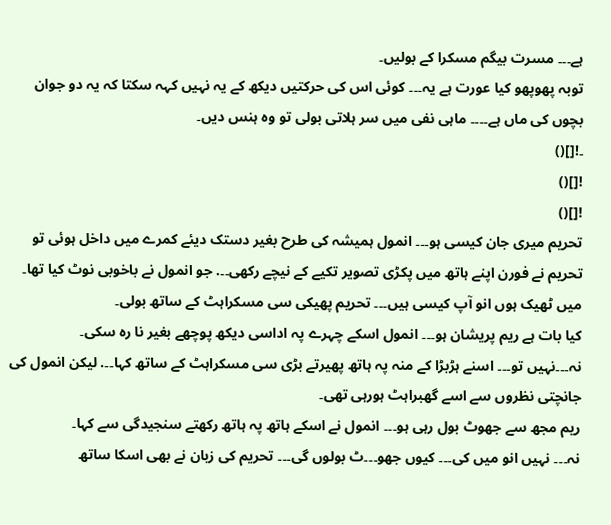ہے۔۔۔ مسرت بیگم مسکرا کے بولیں۔
توبہ پھوپھو کیا عورت ہے یہ۔۔۔ کوئی اس کی حرکتیں دیکھ کے یہ نہیں کہہ سکتا کہ یہ دو جوان بچوں کی ماں ہے۔۔۔۔ ماہی نفی میں سر ہلاتی بولی تو وہ ہنس دیں۔
۔![]()
![]()
![]()
تحریم میری جان کیسی ہو۔۔۔ انمول ہمیشہ کی طرح بغیر دستک دیئے کمرے میں داخل ہوئی تو تحریم نے فورن اپنے ہاتھ میں پکڑی تصویر تکیے کے نیچے رکھی۔۔. جو انمول نے باخوبی نوٹ کیا تھا۔
میں ٹھیک ہوں انو آپ کیسی ہیں۔۔۔ تحریم پھیکی سی مسکراہٹ کے ساتھ بولی۔
کیا بات ہے ریم پریشان ہو۔۔۔ انمول اسکے چہرے پہ اداسی دیکھ پوچھے بغیر نا رہ سکی۔
نہ۔۔۔نہیں تو۔۔۔ اسنے ہڑبڑا کے منہ پہ ہاتھ پھیرتے بڑی سی مسکراہٹ کے ساتھ کہا۔۔. لیکن انمول کی جانچتی نظروں سے اسے گھبراہٹ ہورہی تھی۔
ریم مجھ سے جھوٹ بول رہی ہو۔۔۔ انمول نے اسکے ہاتھ پہ ہاتھ رکھتے سنجیدگی سے کہا۔
نہ۔۔۔ نہیں انو میں کی۔۔۔ کیوں جھو۔۔۔ٹ بولوں گی۔۔۔ تحریم کی زبان نے بھی اسکا ساتھ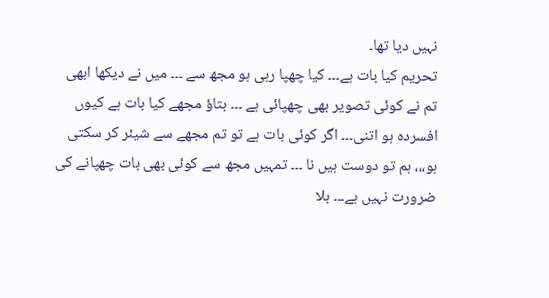نہیں دیا تھا۔
تحریم کیا بات ہے۔۔۔ کیا چھپا رہی ہو مجھ سے ۔۔۔ میں نے دیکھا ابھی تم نے کوئی تصویر بھی چھپائی ہے ۔۔۔ بتاؤ مجھے کیا بات ہے کیوں افسردہ ہو اتنی۔۔۔ اگر کوئی بات ہے تو تم مجھے سے شیئر کر سکتی ہو،،، ہم تو دوست ہیں نا ۔۔۔ تمہیں مجھ سے کوئی بھی بات چھپانے کی ضرورت نہیں ہے۔۔۔ بلا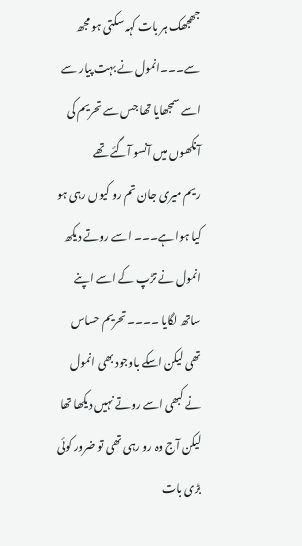جھجھک ہر بات کہہ سکتی ہو مجھ سے۔۔۔انمول نے بہت پیار سے اسے سمجھایا تھا جس سے تحریم کی آنکھوں میں آنسو آگئے تھے
ریم میری جان تم رو کیوں رہی ہو کیا ہوا ہے۔۔۔ اسے روتے دیکھ انمول نے تڑپ کے اسے اپنے ساتھ لگایا ۔۔۔۔ تحریم حساس تھی لیکن اسکے باوجود بھی انمول نے کبھی اسے روتے نہیں دیکھا تھا لیکن آج وہ رو رہی تھی تو ضرور کوئی بڑی بات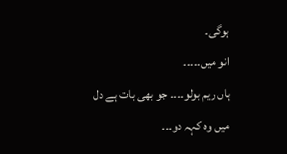ہوگی۔
انو میں۔۔۔۔۔
ہاں ریم بولو۔۔۔۔ جو بھی بات ہے دل میں وہ کہہ دو۔۔۔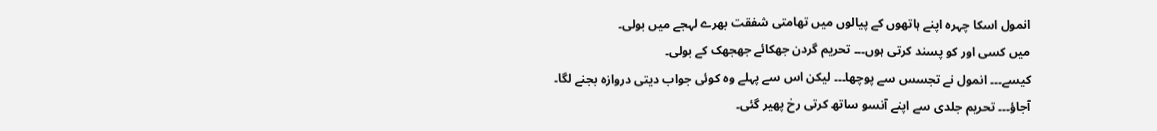انمول اسکا چہرہ اپنے ہاتھوں کے پیالوں میں تھامتی شفقت بھرے لہجے میں بولی۔
میں کسی اور کو پسند کرتی ہوں۔۔۔ تحریم گردن جھکائے جھجھک کے بولی۔
کیسے۔۔۔ انمول نے تجسس سے پوچھا۔۔۔ لیکن اس سے پہلے وہ کوئی جواب دیتی دروازہ بجنے لگا۔
آجاؤ۔۔۔ تحریم جلدی سے اپنے آنسو ساتھ کرتی رخ پھیر گئی۔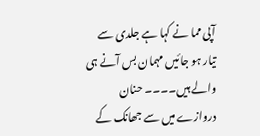آپی مما نے کہا ہے جلدی سے تیار ہو جائیں مہمان بس آنے ہی والے ہیں۔۔۔۔ حنان دروازے میں سے جھانک کے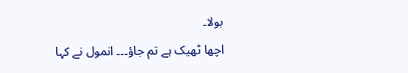بولا۔
اچھا ٹھیک ہے تم جاؤ۔۔۔ انمول نے کہا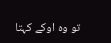تو وہ اوکے کہتا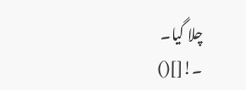چلا گیا۔
۔![]()